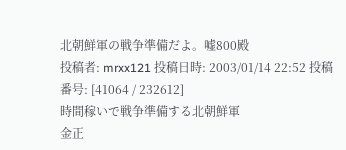北朝鮮軍の戦争準備だよ。嘘800殿
投稿者: mrxx121 投稿日時: 2003/01/14 22:52 投稿番号: [41064 / 232612]
時間稼いで戦争準備する北朝鮮軍
金正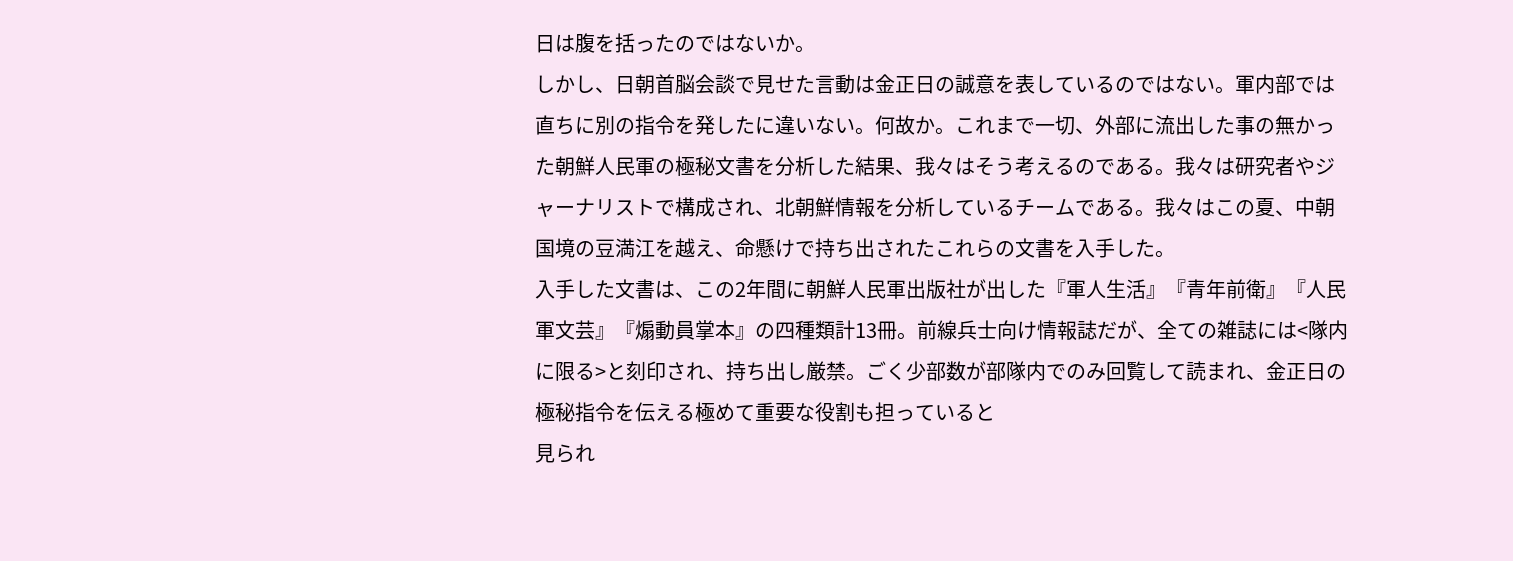日は腹を括ったのではないか。
しかし、日朝首脳会談で見せた言動は金正日の誠意を表しているのではない。軍内部では直ちに別の指令を発したに違いない。何故か。これまで一切、外部に流出した事の無かった朝鮮人民軍の極秘文書を分析した結果、我々はそう考えるのである。我々は研究者やジャーナリストで構成され、北朝鮮情報を分析しているチームである。我々はこの夏、中朝国境の豆満江を越え、命懸けで持ち出されたこれらの文書を入手した。
入手した文書は、この2年間に朝鮮人民軍出版社が出した『軍人生活』『青年前衛』『人民軍文芸』『煽動員掌本』の四種類計13冊。前線兵士向け情報誌だが、全ての雑誌には<隊内に限る>と刻印され、持ち出し厳禁。ごく少部数が部隊内でのみ回覧して読まれ、金正日の極秘指令を伝える極めて重要な役割も担っていると
見られ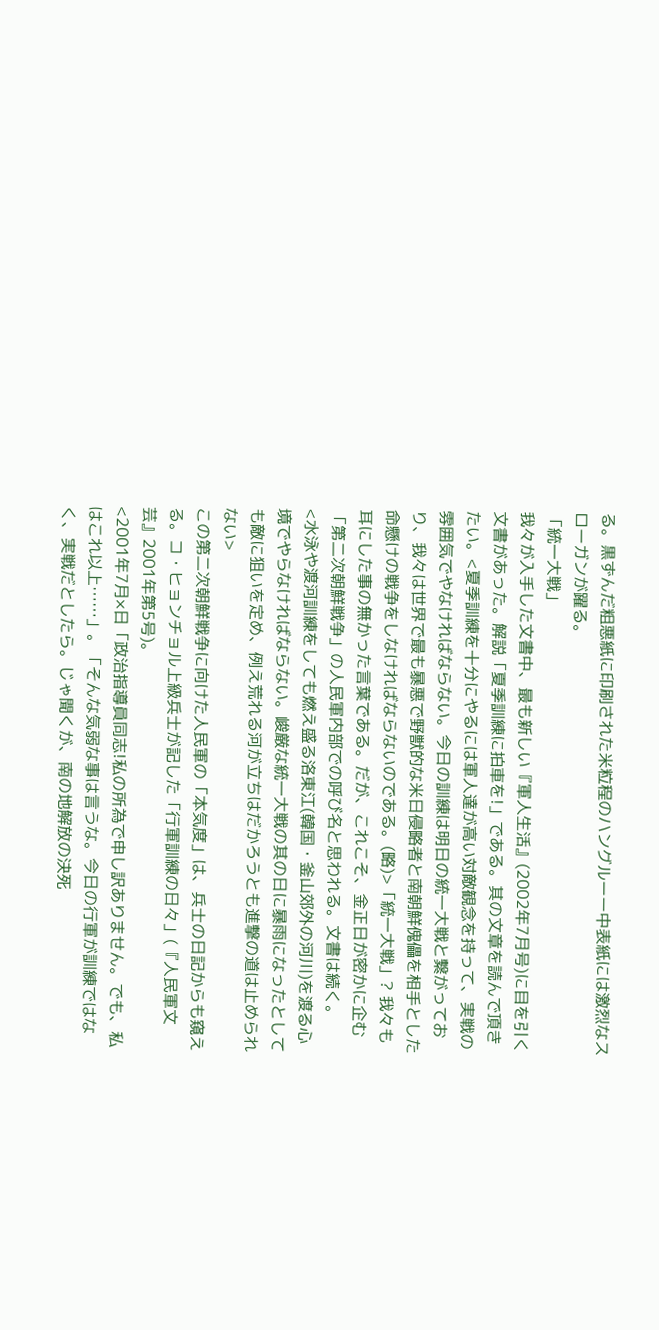る。黒ずんだ粗悪紙に印刷された米粒程のハングルーー中表紙には激烈なスローガンが躍る。
「統一大戦」
我々が入手した文書中、最も新しい『軍人生活』(2002年7月号)に目を引く文書があった。解説「夏季訓練に拍車を!」である。其の文章を読んで頂きたい。<夏季訓練を十分にやるには軍人達が高い対敵観念を持って、実戦の雰囲気でやなければならない。今日の訓練は明日の統一大戦と繋がっており、我々は世界で最も暴悪で野獣的な米日侵略者と南朝鮮傀儡を相手とした命懸けの戦争をしなければならないのである。(略)>「統一大戦」? 我々も耳にした事の無かった言葉である。だが、これこそ、金正日が密かに企む「第二次朝鮮戦争」の人民軍内部での呼び名と思われる。文書は続く。
<水泳や渡河訓練をしても燃え盛る洛東江(韓国・釜山郊外の河川)を渡る心境でやらなければならない。峻厳な統一大戦の其の日に暴雨になったとしても敵に狙いを定め、例え荒れる河が立ちはだかろうとも進撃の道は止められない>
この第二次朝鮮戦争に向けた人民軍の「本気度」は、兵士の日記からも窺える。コ・ヒョンチョル上級兵士が記した「行軍訓練の日々」(『人民軍文芸』2001年第5号)。
<2001年7月×日「政治指導員同志!私の所為で申し訳ありません。でも、私はこれ以上……」。「そんな気弱な事は言うな。今日の行軍が訓練ではなく、実戦だとしたら。じゃ聞くが、南の地解放の決死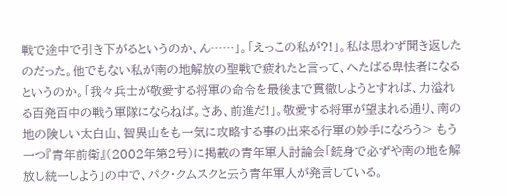戦で途中で引き下がるというのか、ん……」。「えっこの私が?!」。私は思わず聞き返したのだった。他でもない私が南の地解放の聖戦で疲れたと言って、へたばる卑怯者になるというのか。「我々兵士が敬愛する将軍の命令を最後まで貫徹しようとすれば、力溢れる百発百中の戦う軍隊にならねば。さあ、前進だ!」。敬愛する将軍が望まれる通り、南の地の険しい太白山、智異山をも一気に攻略する事の出来る行軍の妙手になろう> もう一つ『青年前衛』(2002年第2号)に掲載の青年軍人討論会「銃身で必ずや南の地を解放し統一しよう」の中で、パク・クムスクと云う青年軍人が発言している。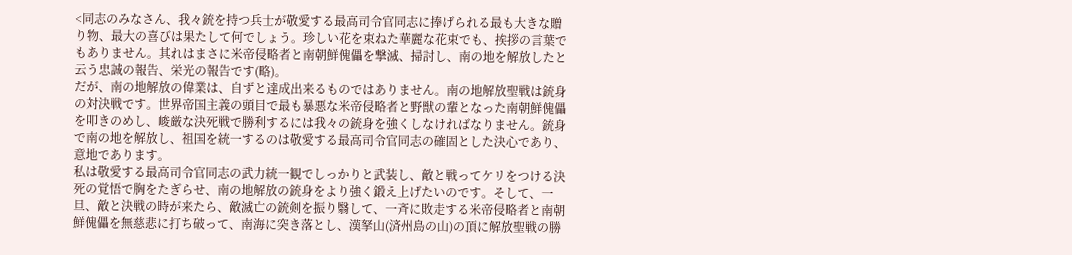<同志のみなさん、我々銃を持つ兵士が敬愛する最高司令官同志に捧げられる最も大きな贈り物、最大の喜びは果たして何でしょう。珍しい花を束ねた華麗な花束でも、挨拶の言葉でもありません。其れはまさに米帝侵略者と南朝鮮傀儡を撃滅、掃討し、南の地を解放したと云う忠誠の報告、栄光の報告です(略)。
だが、南の地解放の偉業は、自ずと達成出来るものではありません。南の地解放聖戦は銃身の対決戦です。世界帝国主義の頭目で最も暴悪な米帝侵略者と野獣の輩となった南朝鮮傀儡を叩きのめし、峻厳な決死戦で勝利するには我々の銃身を強くしなければなりません。銃身で南の地を解放し、祖国を統一するのは敬愛する最高司令官同志の確固とした決心であり、意地であります。
私は敬愛する最高司令官同志の武力統一観でしっかりと武装し、敵と戦ってケリをつける決死の覚悟で胸をたぎらせ、南の地解放の銃身をより強く鍛え上げたいのです。そして、一旦、敵と決戦の時が来たら、敵滅亡の銃剣を振り翳して、一斉に敗走する米帝侵略者と南朝鮮傀儡を無慈悲に打ち破って、南海に突き落とし、漢拏山(済州島の山)の頂に解放聖戦の勝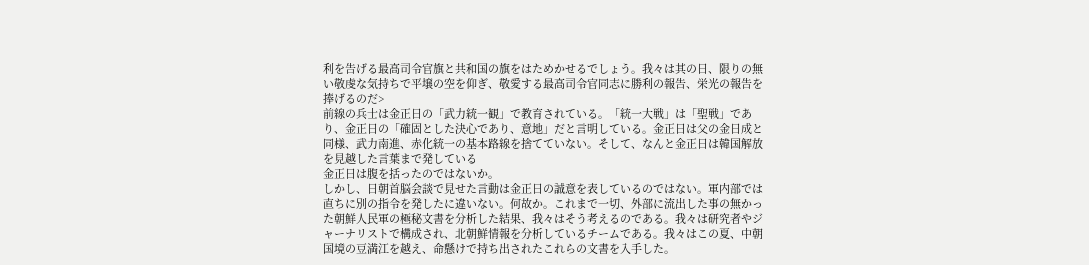利を告げる最高司令官旗と共和国の旗をはためかせるでしょう。我々は其の日、限りの無い敬虔な気持ちで平壌の空を仰ぎ、敬愛する最高司令官同志に勝利の報告、栄光の報告を捧げるのだ>
前線の兵士は金正日の「武力統一観」で教育されている。「統一大戦」は「聖戦」であり、金正日の「確固とした決心であり、意地」だと言明している。金正日は父の金日成と同様、武力南進、赤化統一の基本路線を捨てていない。そして、なんと金正日は韓国解放を見越した言葉まで発している
金正日は腹を括ったのではないか。
しかし、日朝首脳会談で見せた言動は金正日の誠意を表しているのではない。軍内部では直ちに別の指令を発したに違いない。何故か。これまで一切、外部に流出した事の無かった朝鮮人民軍の極秘文書を分析した結果、我々はそう考えるのである。我々は研究者やジャーナリストで構成され、北朝鮮情報を分析しているチームである。我々はこの夏、中朝国境の豆満江を越え、命懸けで持ち出されたこれらの文書を入手した。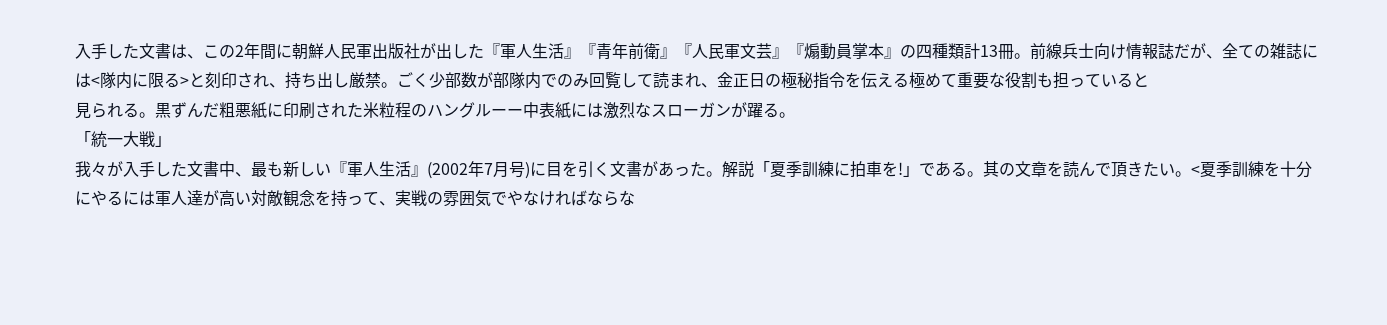入手した文書は、この2年間に朝鮮人民軍出版社が出した『軍人生活』『青年前衛』『人民軍文芸』『煽動員掌本』の四種類計13冊。前線兵士向け情報誌だが、全ての雑誌には<隊内に限る>と刻印され、持ち出し厳禁。ごく少部数が部隊内でのみ回覧して読まれ、金正日の極秘指令を伝える極めて重要な役割も担っていると
見られる。黒ずんだ粗悪紙に印刷された米粒程のハングルーー中表紙には激烈なスローガンが躍る。
「統一大戦」
我々が入手した文書中、最も新しい『軍人生活』(2002年7月号)に目を引く文書があった。解説「夏季訓練に拍車を!」である。其の文章を読んで頂きたい。<夏季訓練を十分にやるには軍人達が高い対敵観念を持って、実戦の雰囲気でやなければならな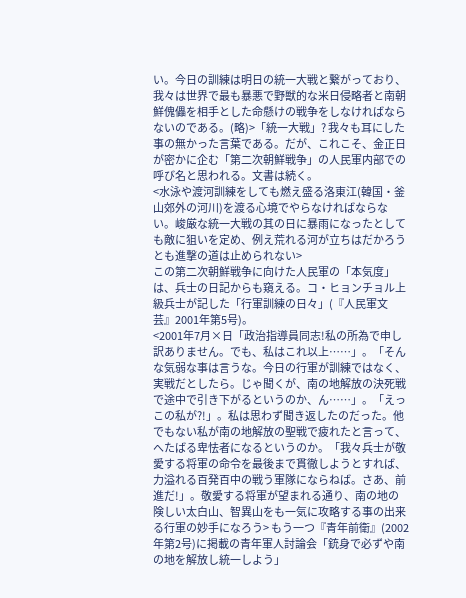い。今日の訓練は明日の統一大戦と繋がっており、我々は世界で最も暴悪で野獣的な米日侵略者と南朝鮮傀儡を相手とした命懸けの戦争をしなければならないのである。(略)>「統一大戦」? 我々も耳にした事の無かった言葉である。だが、これこそ、金正日が密かに企む「第二次朝鮮戦争」の人民軍内部での呼び名と思われる。文書は続く。
<水泳や渡河訓練をしても燃え盛る洛東江(韓国・釜山郊外の河川)を渡る心境でやらなければならない。峻厳な統一大戦の其の日に暴雨になったとしても敵に狙いを定め、例え荒れる河が立ちはだかろうとも進撃の道は止められない>
この第二次朝鮮戦争に向けた人民軍の「本気度」は、兵士の日記からも窺える。コ・ヒョンチョル上級兵士が記した「行軍訓練の日々」(『人民軍文芸』2001年第5号)。
<2001年7月×日「政治指導員同志!私の所為で申し訳ありません。でも、私はこれ以上……」。「そんな気弱な事は言うな。今日の行軍が訓練ではなく、実戦だとしたら。じゃ聞くが、南の地解放の決死戦で途中で引き下がるというのか、ん……」。「えっこの私が?!」。私は思わず聞き返したのだった。他でもない私が南の地解放の聖戦で疲れたと言って、へたばる卑怯者になるというのか。「我々兵士が敬愛する将軍の命令を最後まで貫徹しようとすれば、力溢れる百発百中の戦う軍隊にならねば。さあ、前進だ!」。敬愛する将軍が望まれる通り、南の地の険しい太白山、智異山をも一気に攻略する事の出来る行軍の妙手になろう> もう一つ『青年前衛』(2002年第2号)に掲載の青年軍人討論会「銃身で必ずや南の地を解放し統一しよう」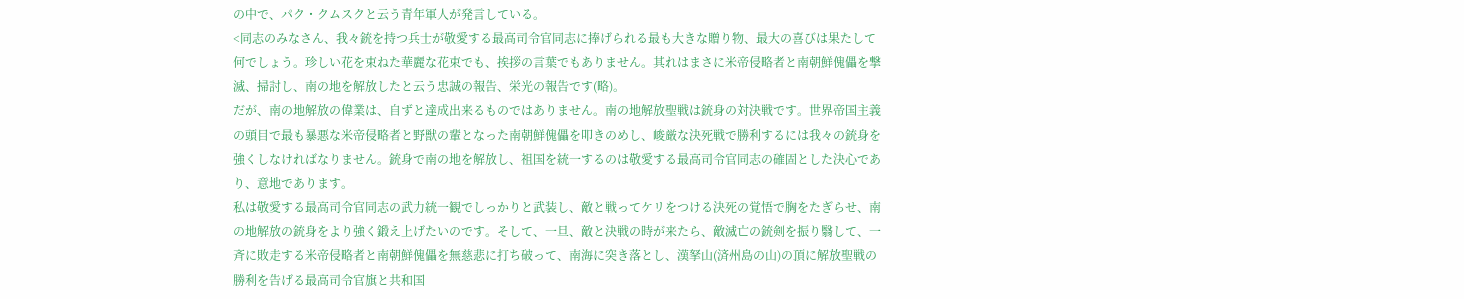の中で、パク・クムスクと云う青年軍人が発言している。
<同志のみなさん、我々銃を持つ兵士が敬愛する最高司令官同志に捧げられる最も大きな贈り物、最大の喜びは果たして何でしょう。珍しい花を束ねた華麗な花束でも、挨拶の言葉でもありません。其れはまさに米帝侵略者と南朝鮮傀儡を撃滅、掃討し、南の地を解放したと云う忠誠の報告、栄光の報告です(略)。
だが、南の地解放の偉業は、自ずと達成出来るものではありません。南の地解放聖戦は銃身の対決戦です。世界帝国主義の頭目で最も暴悪な米帝侵略者と野獣の輩となった南朝鮮傀儡を叩きのめし、峻厳な決死戦で勝利するには我々の銃身を強くしなければなりません。銃身で南の地を解放し、祖国を統一するのは敬愛する最高司令官同志の確固とした決心であり、意地であります。
私は敬愛する最高司令官同志の武力統一観でしっかりと武装し、敵と戦ってケリをつける決死の覚悟で胸をたぎらせ、南の地解放の銃身をより強く鍛え上げたいのです。そして、一旦、敵と決戦の時が来たら、敵滅亡の銃剣を振り翳して、一斉に敗走する米帝侵略者と南朝鮮傀儡を無慈悲に打ち破って、南海に突き落とし、漢拏山(済州島の山)の頂に解放聖戦の勝利を告げる最高司令官旗と共和国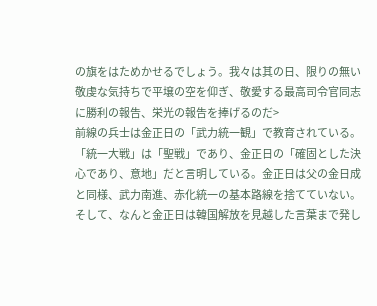の旗をはためかせるでしょう。我々は其の日、限りの無い敬虔な気持ちで平壌の空を仰ぎ、敬愛する最高司令官同志に勝利の報告、栄光の報告を捧げるのだ>
前線の兵士は金正日の「武力統一観」で教育されている。「統一大戦」は「聖戦」であり、金正日の「確固とした決心であり、意地」だと言明している。金正日は父の金日成と同様、武力南進、赤化統一の基本路線を捨てていない。そして、なんと金正日は韓国解放を見越した言葉まで発し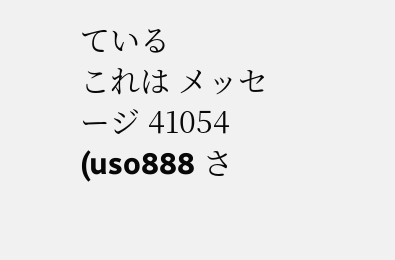ている
これは メッセージ 41054 (uso888 さ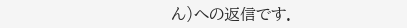ん)への返信です.